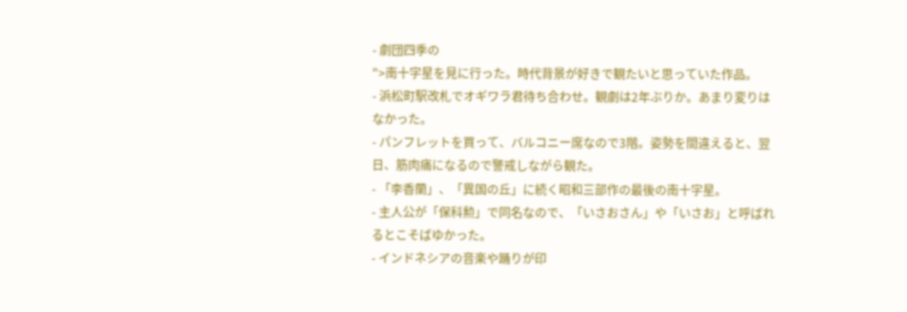- 劇団四季の
">南十字星を見に行った。時代背景が好きで観たいと思っていた作品。
- 浜松町駅改札でオギワラ君待ち合わせ。観劇は2年ぶりか。あまり変りはなかった。
- パンフレットを買って、バルコニー席なので3階。姿勢を間違えると、翌日、筋肉痛になるので警戒しながら観た。
- 「李香蘭」、「異国の丘」に続く昭和三部作の最後の南十字星。
- 主人公が「保科勲」で同名なので、「いさおさん」や「いさお」と呼ばれるとこそばゆかった。
- インドネシアの音楽や踊りが印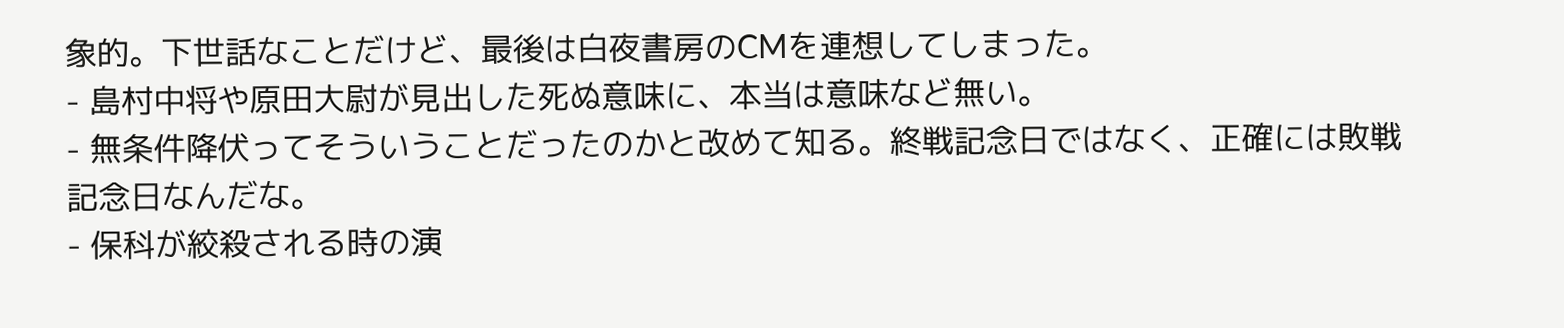象的。下世話なことだけど、最後は白夜書房のCMを連想してしまった。
- 島村中将や原田大尉が見出した死ぬ意味に、本当は意味など無い。
- 無条件降伏ってそういうことだったのかと改めて知る。終戦記念日ではなく、正確には敗戦記念日なんだな。
- 保科が絞殺される時の演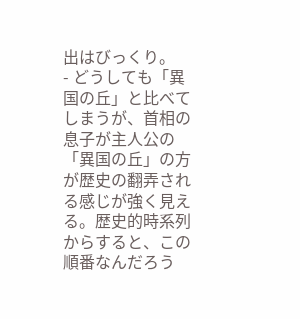出はびっくり。
- どうしても「異国の丘」と比べてしまうが、首相の息子が主人公の「異国の丘」の方が歴史の翻弄される感じが強く見える。歴史的時系列からすると、この順番なんだろう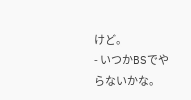けど。
- いつかBSでやらないかな。